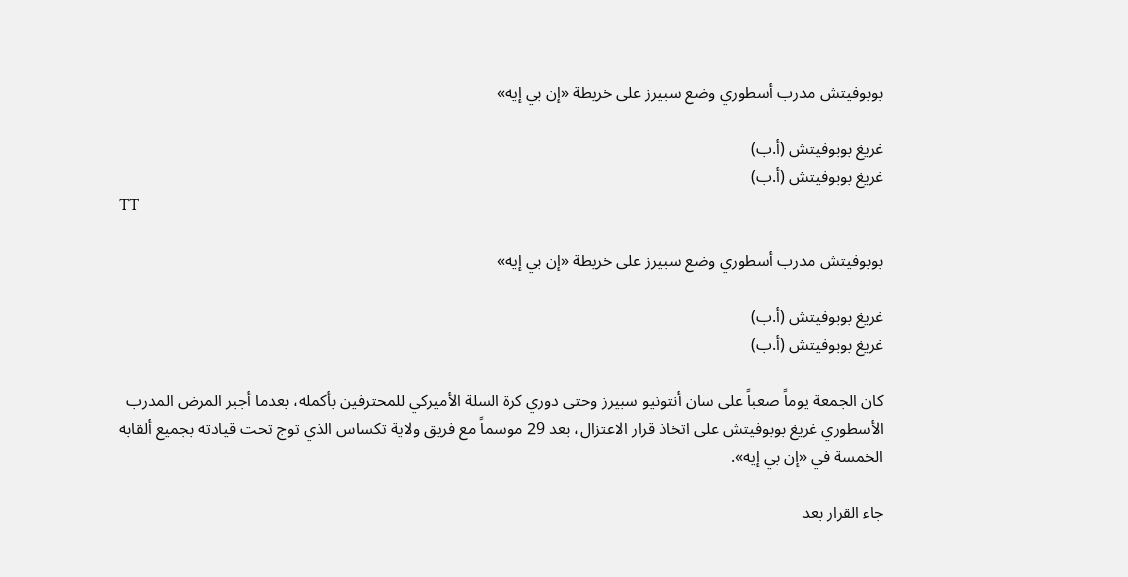بوبوفيتش مدرب أسطوري وضع سبيرز على خريطة «إن بي إيه»

غريغ بوبوفيتش (أ.ب)
غريغ بوبوفيتش (أ.ب)
TT

بوبوفيتش مدرب أسطوري وضع سبيرز على خريطة «إن بي إيه»

غريغ بوبوفيتش (أ.ب)
غريغ بوبوفيتش (أ.ب)

كان الجمعة يوماً صعباً على سان أنتونيو سبيرز وحتى دوري كرة السلة الأميركي للمحترفين بأكمله، بعدما أجبر المرض المدرب الأسطوري غريغ بوبوفيتش على اتخاذ قرار الاعتزال، بعد 29 موسماً مع فريق ولاية تكساس الذي توج تحت قيادته بجميع ألقابه الخمسة في «إن بي إيه».

جاء القرار بعد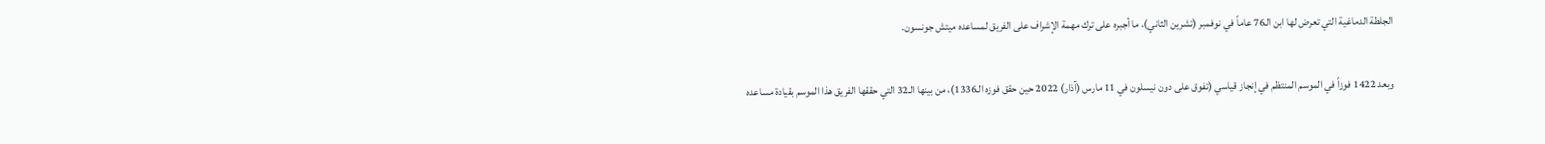الجلطة الدماغية التي تعرض لها ابن الـ76 عاماً في نوفمبر (تشرين الثاني)، ما أجبره على ترك مهمة الإشراف على الفريق لمساعده ميتش جونسون.

وبعد 1422 فوزاً في الموسم المنتظم في إنجاز قياسي (تفوق على دون نيسلون في 11 مارس (آذار) 2022 حين حقق فوزه الـ1336)، من بينها الـ32 التي حققها الفريق هذا الموسم بقيادة مساعده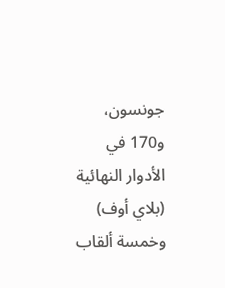جونسون، و170 في الأدوار النهائية (بلاي أوف) وخمسة ألقاب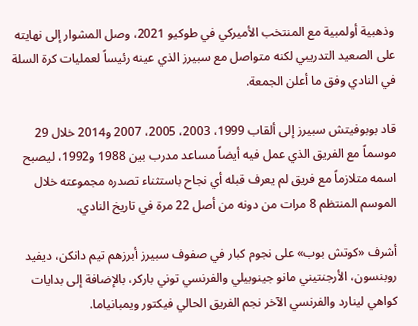وذهبية أولمبية مع المنتخب الأميركي في طوكيو 2021، وصل المشوار إلى نهايته على الصعيد التدريبي لكنه متواصل مع سبيرز الذي عينه رئيساً لعمليات كرة السلة في النادي وفق ما أعلن الجمعة.

قاد بوبوفيتش سبيرز إلى ألقاب 1999، 2003، 2005، 2007 و2014 خلال 29 موسماً مع الفريق الذي عمل فيه أيضاً مساعد مدرب بين 1988 و1992، ليصبح اسمه متلازماً مع فريق لم يعرف قبله أي نجاح باستثناء تصدره مجموعته خلال الموسم المنتظم 8 مرات من دونه من أصل 22 مرة في تاريخ النادي.

أشرف «كوتش بوب» على نجوم كبار في صفوف سبيرز أبرزهم تيم دانكن، ديفيد روبنسون، الأرجنتيني مانو جينوبيلي والفرنسي توني باركر، بالإضافة إلى بدايات كواهي لينارد والفرنسي الآخر نجم الفريق الحالي فيكتور ويمبانياما.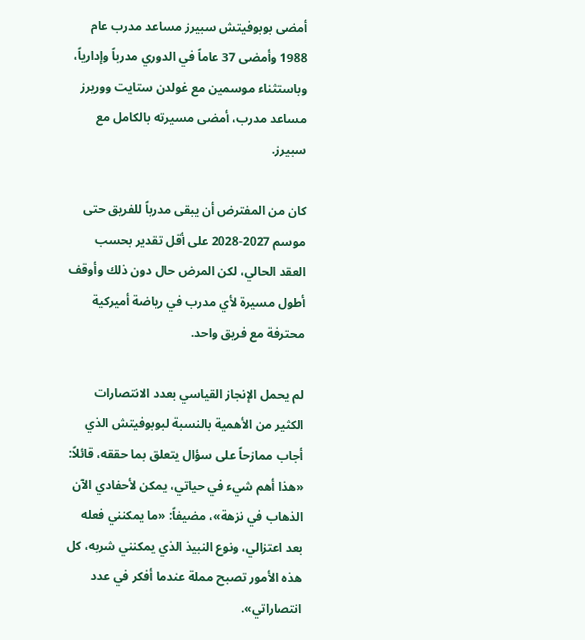أمضى بوبوفيتش سبيرز مساعد مدرب عام 1988 وأمضى 37 عاماً في الدوري مدرباً وإدارياً، وباستثناء موسمين مع غولدن ستايت ووريرز مساعد مدرب، أمضى مسيرته بالكامل مع سبيرز.

كان من المفترض أن يبقى مدرباً للفريق حتى موسم 2027-2028 على أقل تقدير بحسب العقد الحالي، لكن المرض حال دون ذلك وأوقف أطول مسيرة لأي مدرب في رياضة أميركية محترفة مع فريق واحد.

لم يحمل الإنجاز القياسي بعدد الانتصارات الكثير من الأهمية بالنسبة لبوبوفيتش الذي أجاب ممازحاً على سؤال يتعلق بما حققه، قائلاً: «هذا أهم شيء في حياتي، يمكن لأحفادي الآن الذهاب في نزهة»، مضيفاً: «ما يمكنني فعله بعد اعتزالي، ونوع النبيذ الذي يمكنني شربه، كل هذه الأمور تصبح مملة عندما أفكر في عدد انتصاراتي».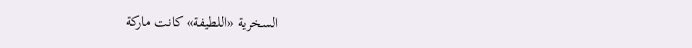السخرية «اللطيفة» كانت ماركة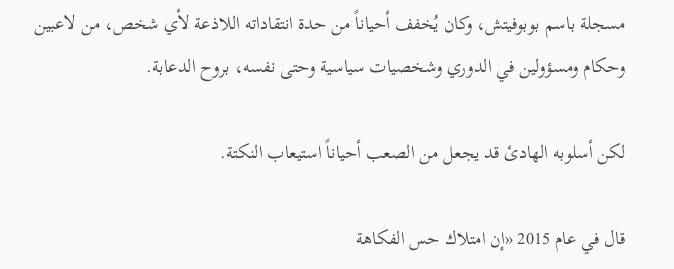مسجلة باسم بوبوفيتش، وكان يُخفف أحياناً من حدة انتقاداته اللاذعة لأي شخص، من لاعبين وحكام ومسؤولين في الدوري وشخصيات سياسية وحتى نفسه، بروح الدعابة.

لكن أسلوبه الهادئ قد يجعل من الصعب أحياناً استيعاب النكتة.

قال في عام 2015 «إن امتلاك حس الفكاهة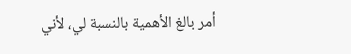أمر بالغ الأهمية بالنسبة لي، لأني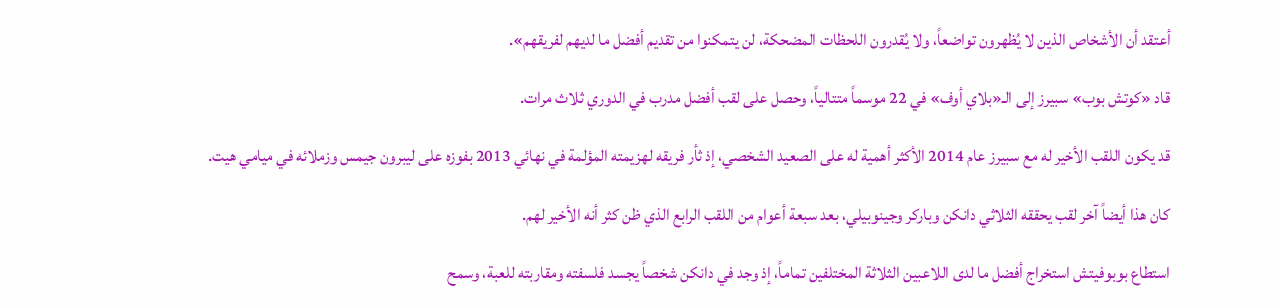أعتقد أن الأشخاص الذين لا يُظهرون تواضعاً، ولا يُقدرون اللحظات المضحكة، لن يتمكنوا من تقديم أفضل ما لديهم لفريقهم».

قاد «كوتش بوب» سبيرز إلى الـ«بلاي أوف» في 22 موسماً متتالياً، وحصل على لقب أفضل مدرب في الدوري ثلاث مرات.

قد يكون اللقب الأخير له مع سبيرز عام 2014 الأكثر أهمية له على الصعيد الشخصي، إذ ثأر فريقه لهزيمته المؤلمة في نهائي 2013 بفوزه على ليبرون جيمس وزملائه في ميامي هيت.

كان هذا أيضاً آخر لقب يحققه الثلاثي دانكن وباركر وجينوبيلي، بعد سبعة أعوام من اللقب الرابع الذي ظن كثر أنه الأخير لهم.

استطاع بوبوفيتش استخراج أفضل ما لدى اللاعبين الثلاثة المختلفين تماماً، إذ وجد في دانكن شخصاً يجسد فلسفته ومقاربته للعبة، وسمح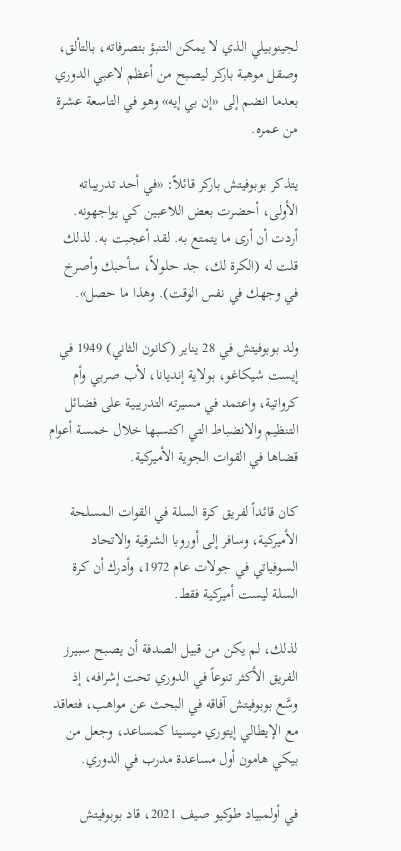لجينوبيلي الذي لا يمكن التنبؤ بتصرفاته، بالتألق، وصقل موهبة باركر ليصبح من أعظم لاعبي الدوري بعدما انضم إلى «إن بي إيه» وهو في التاسعة عشرة من عمره.

يتذكر بوبوفيتش باركر قائلاً: «في أحد تدريباته الأولى، أحضرت بعض اللاعبين كي يواجهونه. أردت أن أرى ما يتمتع به. لقد أعجبت به. لذلك قلت له (الكرة لك، جد حلولاً، سأحبك وأصرخ في وجهك في نفس الوقت). وهذا ما حصل».

ولد بوبوفيتش في 28 يناير (كانون الثاني) 1949 في إيست شيكاغو، بولاية إنديانا، لأب صربي وأم كرواتية، واعتمد في مسيرته التدريبية على فضائل التنظيم والانضباط التي اكتسبها خلال خمسة أعوام قضاها في القوات الجوية الأميركية.

كان قائداً لفريق كرة السلة في القوات المسلحة الأميركية، وسافر إلى أوروبا الشرقية والاتحاد السوفياتي في جولات عام 1972، وأدرك أن كرة السلة ليست أميركية فقط.

لذلك، لم يكن من قبيل الصدفة أن يصبح سبيرز الفريق الأكثر تنوعاً في الدوري تحت إشرافه، إذ وسَّع بوبوفيتش آفاقه في البحث عن مواهب، فتعاقد مع الإيطالي إيتوري ميسينا كمساعد، وجعل من بيكي هامون أول مساعدة مدرب في الدوري.

في أولمبياد طوكيو صيف 2021، قاد بوبوفيتش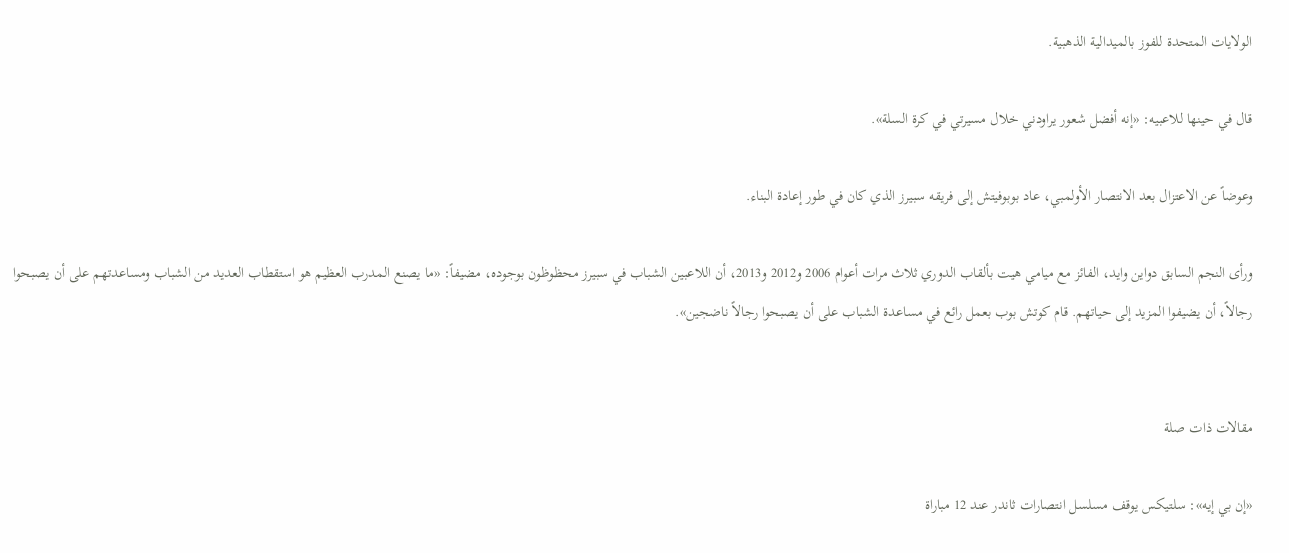الولايات المتحدة للفوز بالميدالية الذهبية.

قال في حينها للاعبيه: «إنه أفضل شعور يراودني خلال مسيرتي في كرة السلة».

وعوضاً عن الاعتزال بعد الانتصار الأولمبي، عاد بوبوفيتش إلى فريقه سبيرز الذي كان في طور إعادة البناء.

ورأى النجم السابق دواين وايد، الفائز مع ميامي هيت بألقاب الدوري ثلاث مرات أعوام 2006 و2012 و2013، أن اللاعبين الشباب في سبيرز محظوظون بوجوده، مضيفاً: «ما يصنع المدرب العظيم هو استقطاب العديد من الشباب ومساعدتهم على أن يصبحوا رجالاً، أن يضيفوا المزيد إلى حياتهم. قام كوتش بوب بعمل رائع في مساعدة الشباب على أن يصبحوا رجالاً ناضجين».


مقالات ذات صلة

«إن بي إيه»: سلتيكس يوقف مسلسل انتصارات ثاندر عند 12 مباراة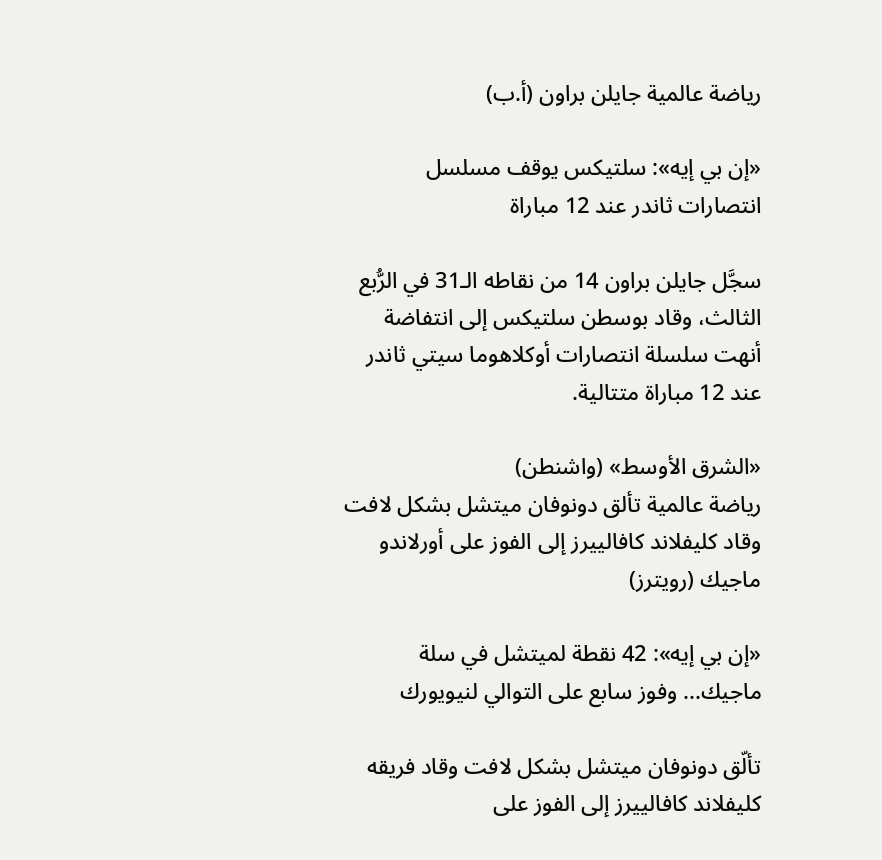رياضة عالمية جايلن براون (أ.ب)

«إن بي إيه»: سلتيكس يوقف مسلسل انتصارات ثاندر عند 12 مباراة

سجَّل جايلن براون 14 من نقاطه الـ31 في الرُّبع الثالث، وقاد بوسطن سلتيكس إلى انتفاضة أنهت سلسلة انتصارات أوكلاهوما سيتي ثاندر عند 12 مباراة متتالية.

«الشرق الأوسط» (واشنطن)
رياضة عالمية تألق دونوفان ميتشل بشكل لافت وقاد كليفلاند كافالييرز إلى الفوز على أورلاندو ماجيك (رويترز)

«إن بي إيه»: 42 نقطة لميتشل في سلة ماجيك... وفوز سابع على التوالي لنيويورك

تألّق دونوفان ميتشل بشكل لافت وقاد فريقه كليفلاند كافالييرز إلى الفوز على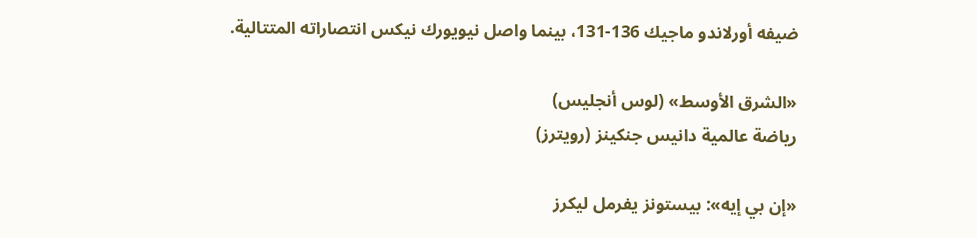ضيفه أورلاندو ماجيك 136-131، بينما واصل نيويورك نيكس انتصاراته المتتالية.

«الشرق الأوسط» (لوس أنجليس)
رياضة عالمية دانيس جنكينز (رويترز)

«إن بي إيه»: بيستونز يفرمل ليكرز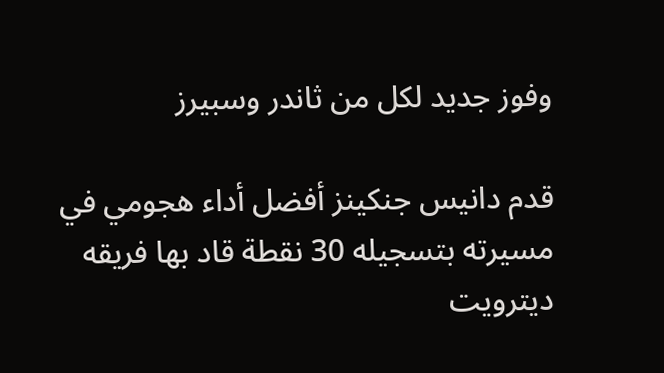وفوز جديد لكل من ثاندر وسبيرز

قدم دانيس جنكينز أفضل أداء هجومي في مسيرته بتسجيله 30 نقطة قاد بها فريقه ديترويت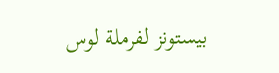بيستونز لفرملة لوس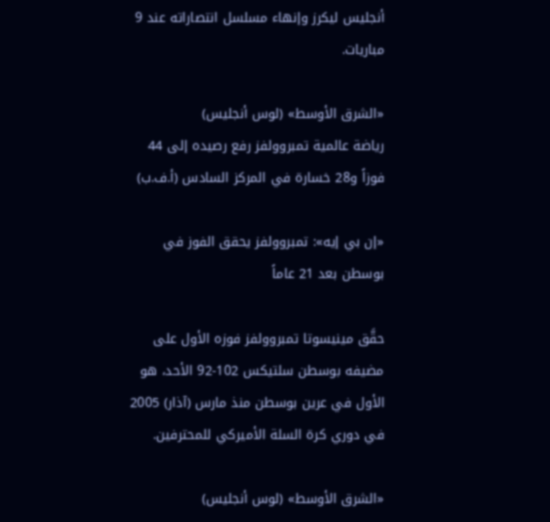أنجليس ليكرز وإنهاء مسلسل انتصاراته عند 9 مباريات.

«الشرق الأوسط» (لوس أنجليس)
رياضة عالمية تمبروولفز رفع رصيده إلى 44 فوزاً و28 خسارة في المركز السادس (أ.ف.ب)

«إن بي إيه»: تمبروولفز يحقق الفوز في بوسطن بعد 21 عاماً

حقَّق مينيسوتا تمبروولفز فوزه الأول على مضيفه بوسطن سلتيكس 102-92 الأحد، هو الأول في عرين بوسطن منذ مارس (آذار) 2005 في دوري كرة السلة الأميركي للمحترفين.

«الشرق الأوسط» (لوس أنجليس)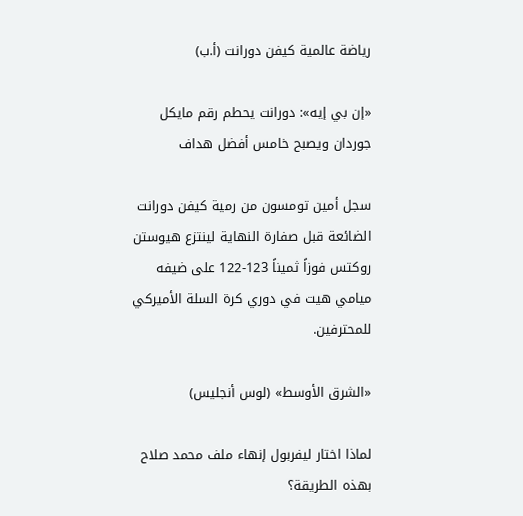رياضة عالمية كيفن دورانت (أ.ب)

«إن بي إيه»: دورانت يحطم رقم مايكل جوردان ويصبح خامس أفضل هداف

سجل أمين تومسون من رمية كيفن دورانت الضائعة قبل صفارة النهاية لينتزع هيوستن روكتس فوزاً ثميناً 123-122 على ضيفه ميامي هيت في دوري كرة السلة الأميركي للمحترفين.

«الشرق الأوسط» (لوس أنجليس)

لماذا اختار ليفربول إنهاء ملف محمد صلاح بهذه الطريقة؟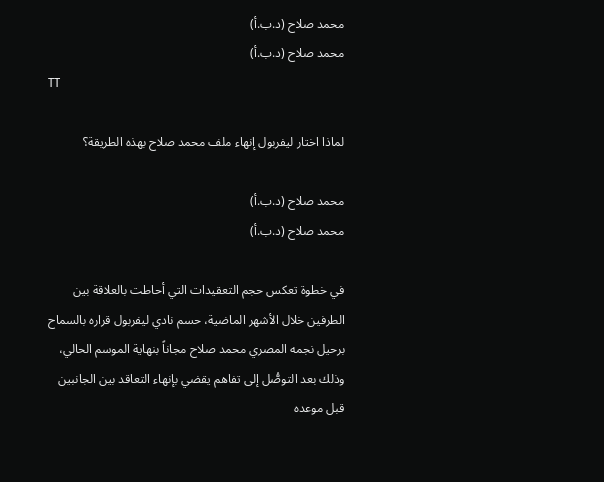محمد صلاح (د.ب.أ)
محمد صلاح (د.ب.أ)
TT

لماذا اختار ليفربول إنهاء ملف محمد صلاح بهذه الطريقة؟

محمد صلاح (د.ب.أ)
محمد صلاح (د.ب.أ)

في خطوة تعكس حجم التعقيدات التي أحاطت بالعلاقة بين الطرفين خلال الأشهر الماضية، حسم نادي ليفربول قراره بالسماح برحيل نجمه المصري محمد صلاح مجاناً بنهاية الموسم الحالي، وذلك بعد التوصُّل إلى تفاهم يقضي بإنهاء التعاقد بين الجانبين قبل موعده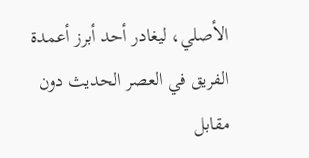الأصلي، ليغادر أحد أبرز أعمدة الفريق في العصر الحديث دون مقابل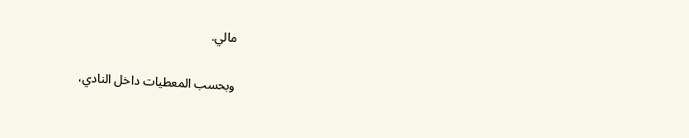مالي.

وبحسب المعطيات داخل النادي،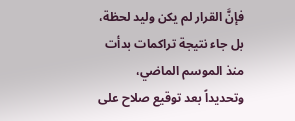فإنَّ القرار لم يكن وليد لحظة، بل جاء نتيجة تراكمات بدأت منذ الموسم الماضي، وتحديداً بعد توقيع صلاح على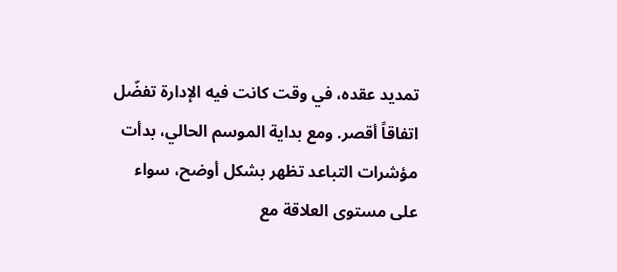تمديد عقده، في وقت كانت فيه الإدارة تفضّل اتفاقاً أقصر. ومع بداية الموسم الحالي، بدأت مؤشرات التباعد تظهر بشكل أوضح، سواء على مستوى العلاقة مع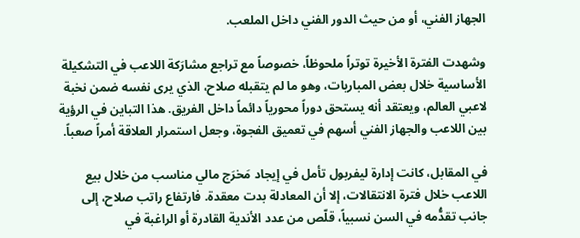الجهاز الفني، أو من حيث الدور الفني داخل الملعب.

وشهدت الفترة الأخيرة توتراً ملحوظاً، خصوصاً مع تراجع مشارَكة اللاعب في التشكيلة الأساسية خلال بعض المباريات، وهو ما لم يتقبله صلاح، الذي يرى نفسه ضمن نخبة لاعبي العالم، ويعتقد أنه يستحق دوراً محورياً دائماً داخل الفريق. هذا التباين في الرؤية بين اللاعب والجهاز الفني أسهم في تعميق الفجوة، وجعل استمرار العلاقة أمراً صعباً.

في المقابل، كانت إدارة ليفربول تأمل في إيجاد مَخرَج مالي مناسب من خلال بيع اللاعب خلال فترة الانتقالات، إلا أن المعادلة بدت معقدة. فارتفاع راتب صلاح، إلى جانب تقدُّمه في السن نسبياً، قلّص من عدد الأندية القادرة أو الراغبة في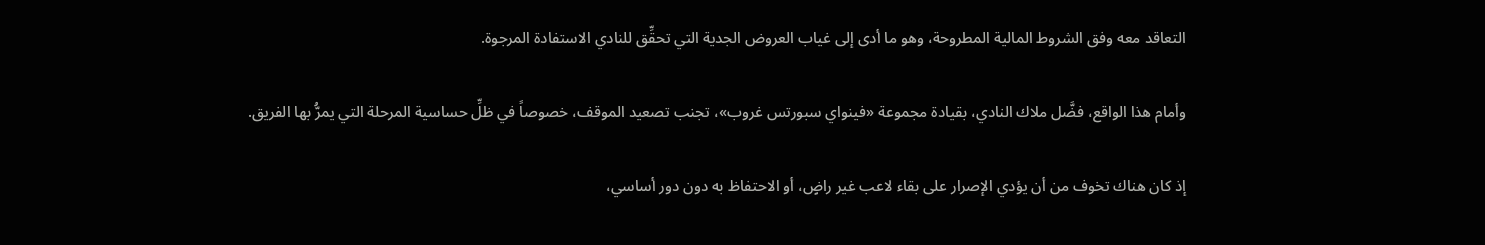التعاقد معه وفق الشروط المالية المطروحة، وهو ما أدى إلى غياب العروض الجدية التي تحقِّق للنادي الاستفادة المرجوة.

وأمام هذا الواقع، فضَّل ملاك النادي، بقيادة مجموعة «فينواي سبورتس غروب»، تجنب تصعيد الموقف، خصوصاً في ظلِّ حساسية المرحلة التي يمرُّ بها الفريق.

إذ كان هناك تخوف من أن يؤدي الإصرار على بقاء لاعب غير راضٍ، أو الاحتفاظ به دون دور أساسي،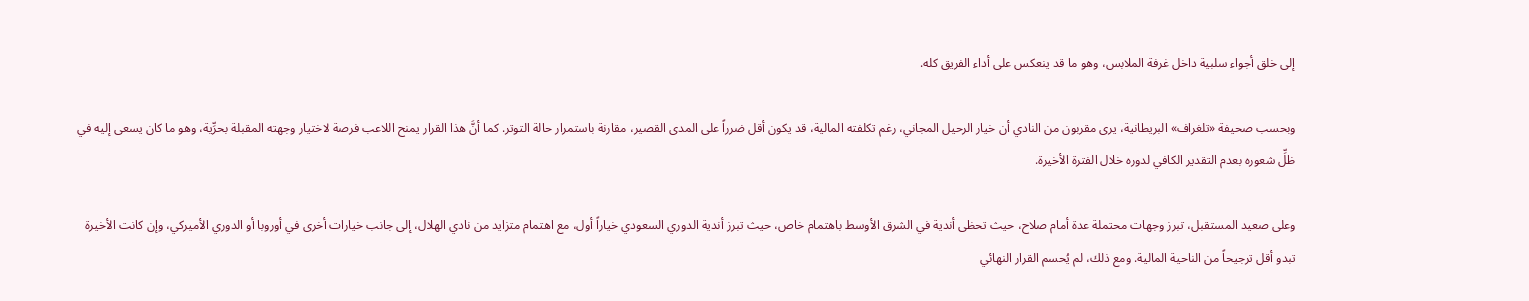إلى خلق أجواء سلبية داخل غرفة الملابس، وهو ما قد ينعكس على أداء الفريق كله.

وبحسب صحيفة «تلغراف» البريطانية، يرى مقربون من النادي أن خيار الرحيل المجاني، رغم تكلفته المالية، قد يكون أقل ضرراً على المدى القصير، مقارنة باستمرار حالة التوتر. كما أنَّ هذا القرار يمنح اللاعب فرصة لاختيار وجهته المقبلة بحرِّية، وهو ما كان يسعى إليه في ظلِّ شعوره بعدم التقدير الكافي لدوره خلال الفترة الأخيرة.

وعلى صعيد المستقبل، تبرز وجهات محتملة عدة أمام صلاح، حيث تحظى أندية في الشرق الأوسط باهتمام خاص، حيث تبرز أندية الدوري السعودي خياراً أول، مع اهتمام متزايد من نادي الهلال، إلى جانب خيارات أخرى في أوروبا أو الدوري الأميركي، وإن كانت الأخيرة تبدو أقل ترجيحاً من الناحية المالية. ومع ذلك، لم يُحسم القرار النهائي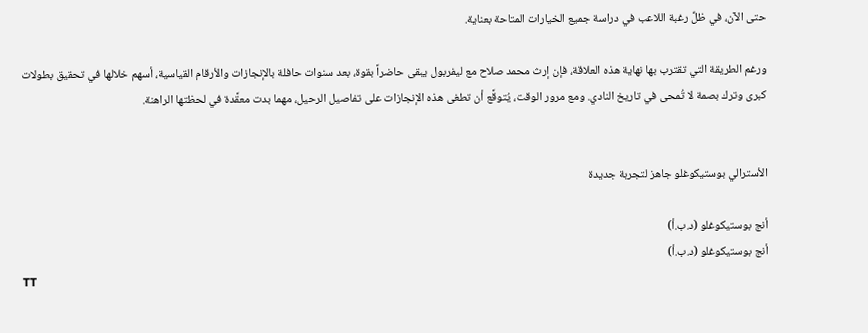حتى الآن، في ظلِّ رغبة اللاعب في دراسة جميع الخيارات المتاحة بعناية.

ورغم الطريقة التي تقترب بها نهاية هذه العلاقة، فإن إرث محمد صلاح مع ليفربول يبقى حاضراً بقوة، بعد سنوات حافلة بالإنجازات والأرقام القياسية، أسهم خلالها في تحقيق بطولات كبرى وترك بصمة لا تُمحى في تاريخ النادي. ومع مرور الوقت، يُتوقَّع أن تطغى هذه الإنجازات على تفاصيل الرحيل، مهما بدت معقَّدة في لحظتها الراهنة.


الأسترالي بوستيكوغلو جاهز لتجربة جديدة

أنج بوستيكوغلو (د.ب.أ)
أنج بوستيكوغلو (د.ب.أ)
TT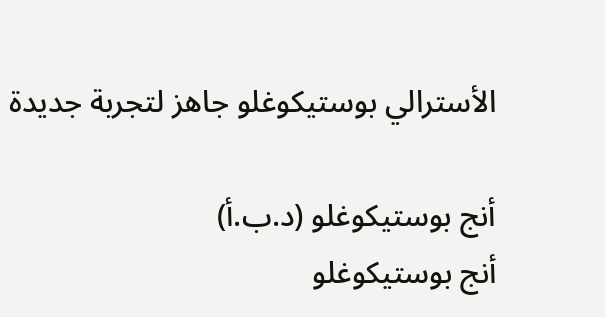الأسترالي بوستيكوغلو جاهز لتجربة جديدة

أنج بوستيكوغلو (د.ب.أ)
أنج بوستيكوغلو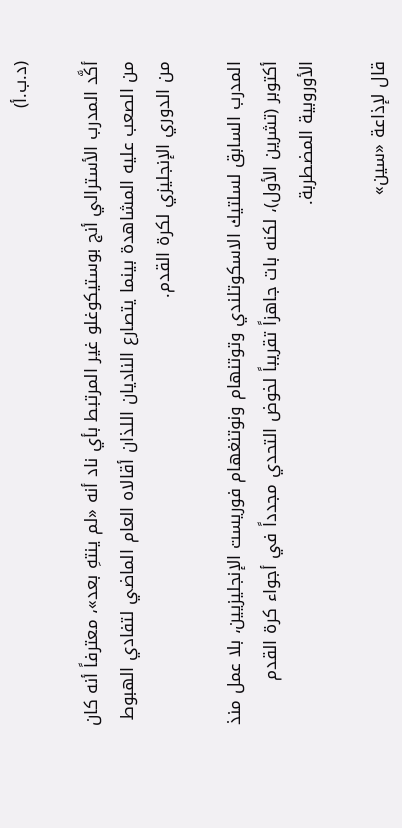(د.ب.أ)

أكَّد المدرب الأسترالي أنج بوستيكوغلو غير المرتبط بأي ناد أنه «لم ينتهِ بعد»، معترفاً أنه كان من الصعب عليه المشاهدة بينما يتصارع الناديان اللذان أقالاه العام الماضي لتفادي الهبوط من الدوري الإنجليزي لكرة القدم.

المدرب السابق لسلتيك الاسكوتلندي وتوتنهام ونوتنغهام فوريست الإنجليزيين، بلا عمل منذ أكتوبر (تشرين الأول)، لكنه بات جاهزاً تقريباً لخوض التحدي مجدداً في أجواء كرة القدم الأوروبية المضطربة.

قال لإذاعة «سين»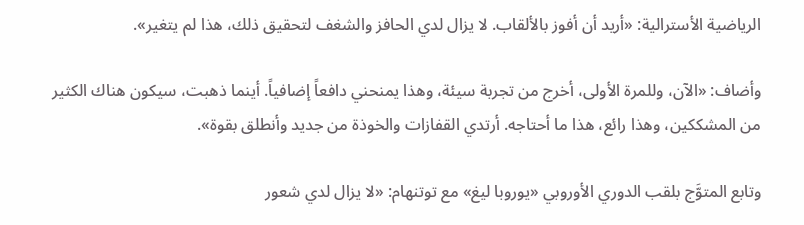الرياضية الأسترالية: «أريد أن أفوز بالألقاب. لا يزال لدي الحافز والشغف لتحقيق ذلك، هذا لم يتغير».

وأضاف: «الآن، وللمرة الأولى، أخرج من تجربة سيئة، وهذا يمنحني دافعاً إضافياً. أينما ذهبت، سيكون هناك الكثير من المشككين، وهذا رائع، هذا ما أحتاجه. أرتدي القفازات والخوذة من جديد وأنطلق بقوة».

وتابع المتوَّج بلقب الدوري الأوروبي «يوروبا ليغ» مع توتنهام: «لا يزال لدي شعور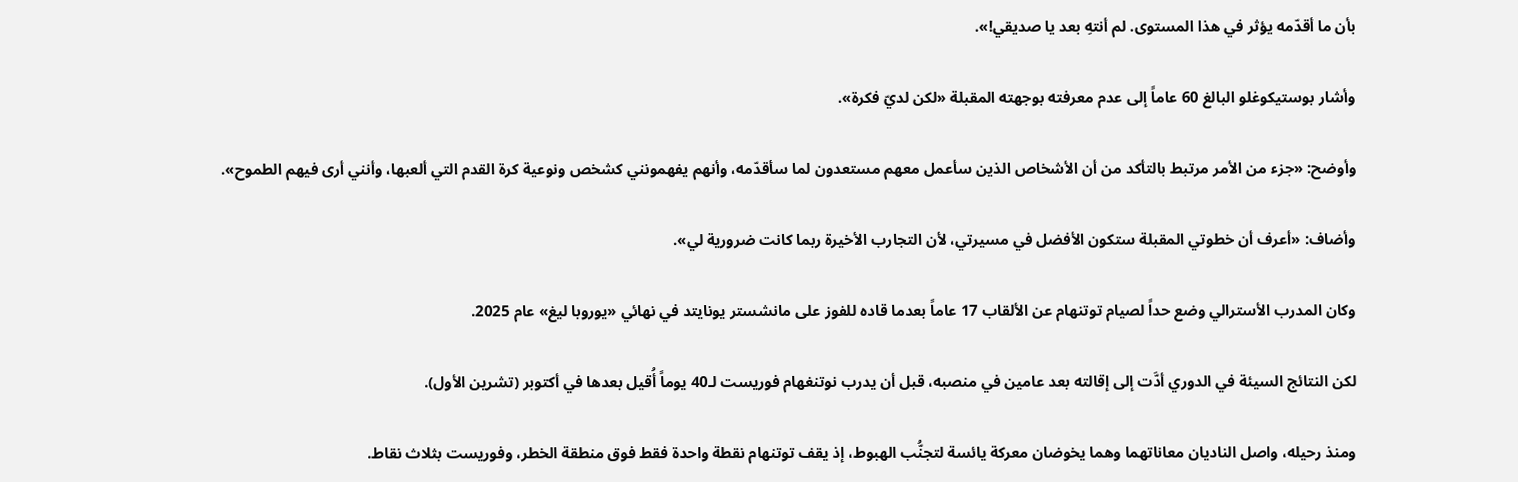بأن ما أقدّمه يؤثر في هذا المستوى. لم أنتهِ بعد يا صديقي!».

وأشار بوستيكوغلو البالغ 60 عاماً إلى عدم معرفته بوجهته المقبلة «لكن لديّ فكرة».

وأوضح: «جزء من الأمر مرتبط بالتأكد من أن الأشخاص الذين سأعمل معهم مستعدون لما سأقدّمه، وأنهم يفهمونني كشخص ونوعية كرة القدم التي ألعبها، وأنني أرى فيهم الطموح».

وأضاف: «أعرف أن خطوتي المقبلة ستكون الأفضل في مسيرتي، لأن التجارب الأخيرة ربما كانت ضرورية لي».

وكان المدرب الأسترالي وضع حداً لصيام توتنهام عن الألقاب 17 عاماً بعدما قاده للفوز على مانشستر يونايتد في نهائي «يوروبا ليغ» عام 2025.

لكن النتائج السيئة في الدوري أدَّت إلى إقالته بعد عامين في منصبه، قبل أن يدرب نوتنغهام فوريست لـ40 يوماً أُقيل بعدها في أكتوبر (تشرين الأول).

ومنذ رحيله، واصل الناديان معاناتهما وهما يخوضان معركة يائسة لتجنُّب الهبوط، إذ يقف توتنهام نقطة واحدة فقط فوق منطقة الخطر، وفوريست بثلاث نقاط.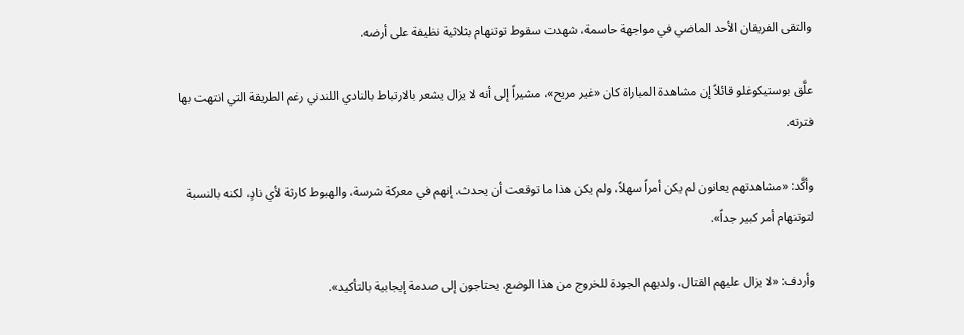والتقى الفريقان الأحد الماضي في مواجهة حاسمة، شهدت سقوط توتنهام بثلاثية نظيفة على أرضه.

علَّق بوستيكوغلو قائلاً إن مشاهدة المباراة كان «غير مريح»، مشيراً إلى أنه لا يزال يشعر بالارتباط بالنادي اللندني رغم الطريقة التي انتهت بها فترته.

وأكَّد: «مشاهدتهم يعانون لم يكن أمراً سهلاً، ولم يكن هذا ما توقعت أن يحدث. إنهم في معركة شرسة، والهبوط كارثة لأي نادٍ، لكنه بالنسبة لتوتنهام أمر كبير جداً».

وأردف: «لا يزال عليهم القتال، ولديهم الجودة للخروج من هذا الوضع. يحتاجون إلى صدمة إيجابية بالتأكيد».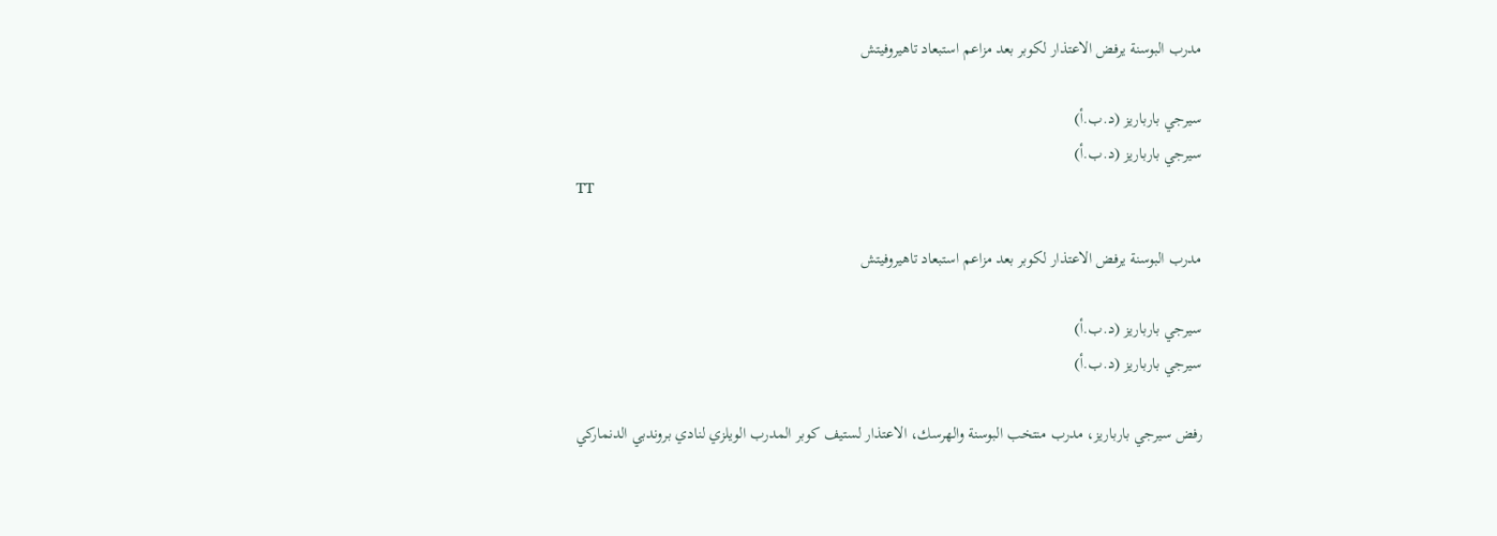مدرب البوسنة يرفض الاعتذار لكوبر بعد مزاعم استبعاد تاهيروفيتش

سيرجي بارباريز (د.ب.أ)
سيرجي بارباريز (د.ب.أ)
TT

مدرب البوسنة يرفض الاعتذار لكوبر بعد مزاعم استبعاد تاهيروفيتش

سيرجي بارباريز (د.ب.أ)
سيرجي بارباريز (د.ب.أ)

رفض سيرجي بارباريز، مدرب منتخب البوسنة والهرسك، الاعتذار لستيف كوبر المدرب الويلزي لنادي بروندبي الدنماركي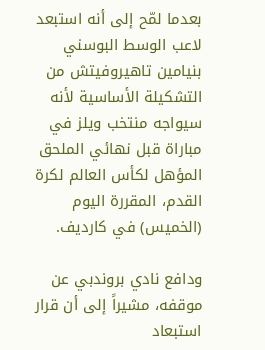بعدما لمّح إلى أنه استبعد لاعب الوسط البوسني بنيامين تاهيروفيتش من التشكيلة الأساسية لأنه سيواجه منتخب ويلز في مباراة قبل نهائي الملحق المؤهل لكأس العالم لكرة القدم، المقررة اليوم (الخميس) في كارديف.

ودافع نادي بروندبي عن موقفه، مشيراً إلى أن قرار استبعاد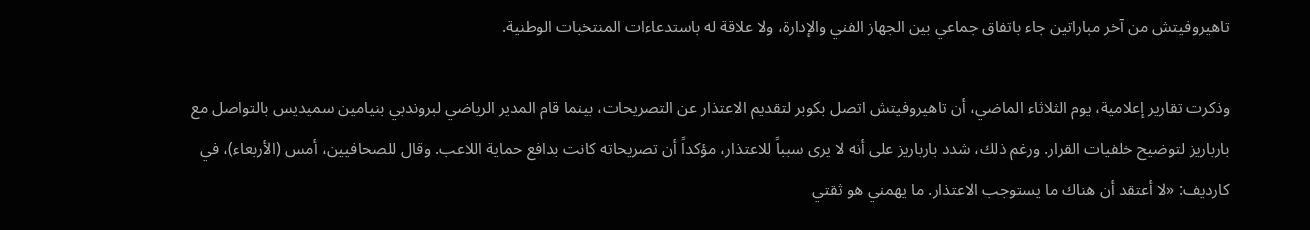تاهيروفيتش من آخر مباراتين جاء باتفاق جماعي بين الجهاز الفني والإدارة، ولا علاقة له باستدعاءات المنتخبات الوطنية.

وذكرت تقارير إعلامية، يوم الثلاثاء الماضي، أن تاهيروفيتش اتصل بكوبر لتقديم الاعتذار عن التصريحات، بينما قام المدير الرياضي لبروندبي بنيامين سميديس بالتواصل مع بارباريز لتوضيح خلفيات القرار. ورغم ذلك، شدد بارباريز على أنه لا يرى سبباً للاعتذار، مؤكداً أن تصريحاته كانت بدافع حماية اللاعب. وقال للصحافيين، أمس (الأربعاء)، في كارديف: «لا أعتقد أن هناك ما يستوجب الاعتذار. ما يهمني هو ثقتي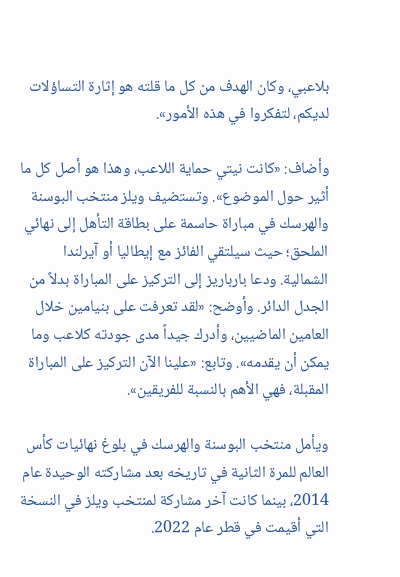بلاعبي، وكان الهدف من كل ما قلته هو إثارة التساؤلات لديكم، لتفكروا في هذه الأمور».

وأضاف: «كانت نيتي حماية اللاعب، وهذا هو أصل كل ما أثير حول الموضوع». وتستضيف ويلز منتخب البوسنة والهرسك في مباراة حاسمة على بطاقة التأهل إلى نهائي الملحق؛ حيث سيلتقي الفائز مع إيطاليا أو آيرلندا الشمالية. ودعا بارباريز إلى التركيز على المباراة بدلاً من الجدل الدائر. وأوضح: «لقد تعرفت على بنيامين خلال العامين الماضيين، وأدرك جيداً مدى جودته كلاعب وما يمكن أن يقدمه». وتابع: «علينا الآن التركيز على المباراة المقبلة، فهي الأهم بالنسبة للفريقين».

ويأمل منتخب البوسنة والهرسك في بلوغ نهائيات كأس العالم للمرة الثانية في تاريخه بعد مشاركته الوحيدة عام 2014، بينما كانت آخر مشاركة لمنتخب ويلز في النسخة التي أقيمت في قطر عام 2022.